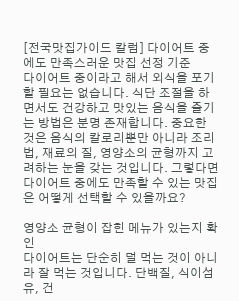[전국맛집가이드 칼럼] 다이어트 중에도 만족스러운 맛집 선정 기준
다이어트 중이라고 해서 외식을 포기할 필요는 없습니다. 식단 조절을 하면서도 건강하고 맛있는 음식을 즐기는 방법은 분명 존재합니다. 중요한 것은 음식의 칼로리뿐만 아니라 조리법, 재료의 질, 영양소의 균형까지 고려하는 눈을 갖는 것입니다. 그렇다면 다이어트 중에도 만족할 수 있는 맛집은 어떻게 선택할 수 있을까요?

영양소 균형이 잡힌 메뉴가 있는지 확인
다이어트는 단순히 덜 먹는 것이 아니라 잘 먹는 것입니다. 단백질, 식이섬유, 건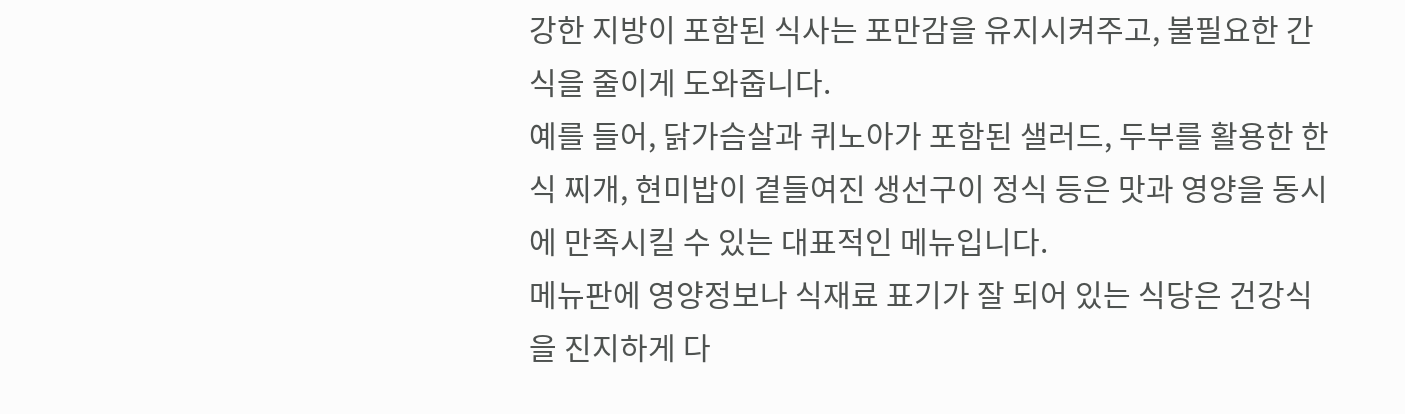강한 지방이 포함된 식사는 포만감을 유지시켜주고, 불필요한 간식을 줄이게 도와줍니다.
예를 들어, 닭가슴살과 퀴노아가 포함된 샐러드, 두부를 활용한 한식 찌개, 현미밥이 곁들여진 생선구이 정식 등은 맛과 영양을 동시에 만족시킬 수 있는 대표적인 메뉴입니다.
메뉴판에 영양정보나 식재료 표기가 잘 되어 있는 식당은 건강식을 진지하게 다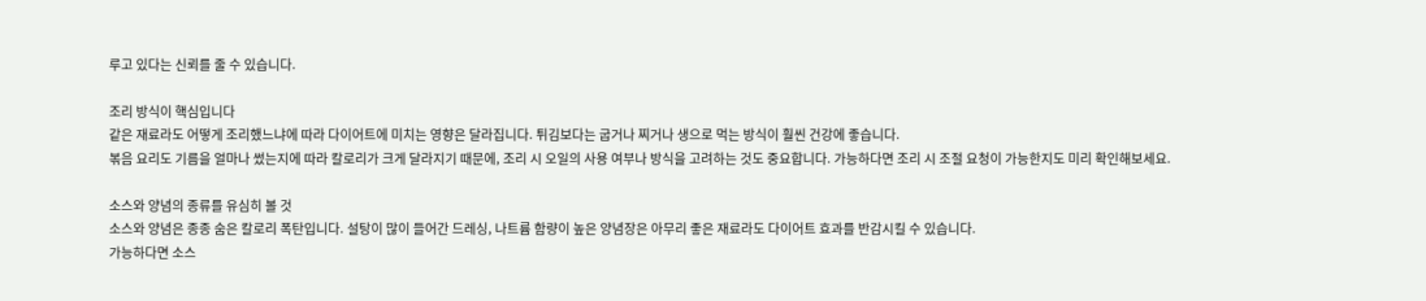루고 있다는 신뢰를 줄 수 있습니다.

조리 방식이 핵심입니다
같은 재료라도 어떻게 조리했느냐에 따라 다이어트에 미치는 영향은 달라집니다. 튀김보다는 굽거나 찌거나 생으로 먹는 방식이 훨씬 건강에 좋습니다.
볶음 요리도 기름을 얼마나 썼는지에 따라 칼로리가 크게 달라지기 때문에, 조리 시 오일의 사용 여부나 방식을 고려하는 것도 중요합니다. 가능하다면 조리 시 조절 요청이 가능한지도 미리 확인해보세요.

소스와 양념의 종류를 유심히 볼 것
소스와 양념은 종종 숨은 칼로리 폭탄입니다. 설탕이 많이 들어간 드레싱, 나트륨 함량이 높은 양념장은 아무리 좋은 재료라도 다이어트 효과를 반감시킬 수 있습니다.
가능하다면 소스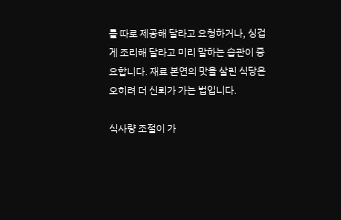를 따로 제공해 달라고 요청하거나, 싱겁게 조리해 달라고 미리 말하는 습관이 중요합니다. 재료 본연의 맛을 살린 식당은 오히려 더 신뢰가 가는 법입니다.

식사량 조절이 가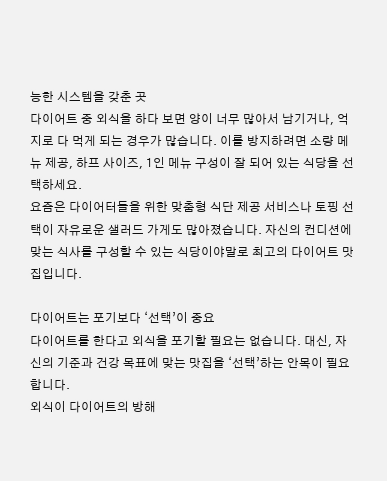능한 시스템을 갖춘 곳
다이어트 중 외식을 하다 보면 양이 너무 많아서 남기거나, 억지로 다 먹게 되는 경우가 많습니다. 이를 방지하려면 소량 메뉴 제공, 하프 사이즈, 1인 메뉴 구성이 잘 되어 있는 식당을 선택하세요.
요즘은 다이어터들을 위한 맞춤형 식단 제공 서비스나 토핑 선택이 자유로운 샐러드 가게도 많아졌습니다. 자신의 컨디션에 맞는 식사를 구성할 수 있는 식당이야말로 최고의 다이어트 맛집입니다.

다이어트는 포기보다 ‘선택’이 중요
다이어트를 한다고 외식을 포기할 필요는 없습니다. 대신, 자신의 기준과 건강 목표에 맞는 맛집을 ‘선택’하는 안목이 필요합니다.
외식이 다이어트의 방해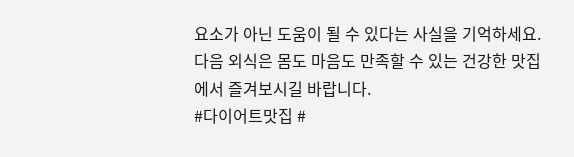요소가 아닌 도움이 될 수 있다는 사실을 기억하세요. 다음 외식은 몸도 마음도 만족할 수 있는 건강한 맛집에서 즐겨보시길 바랍니다.
#다이어트맛집 #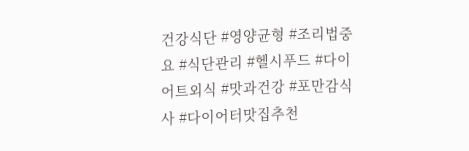건강식단 #영양균형 #조리법중요 #식단관리 #헬시푸드 #다이어트외식 #맛과건강 #포만감식사 #다이어터맛집추천